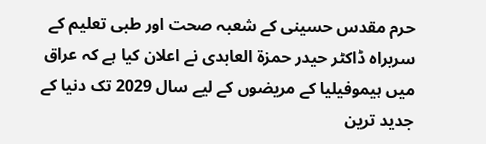حرم مقدس حسینی کے شعبہ صحت اور طبی تعلیم کے سربراہ ڈاکٹر حیدر حمزة العابدی نے اعلان کیا ہے کہ عراق میں ہیموفیلیا کے مریضوں کے لیے سال 2029 تک دنیا کے جدید ترین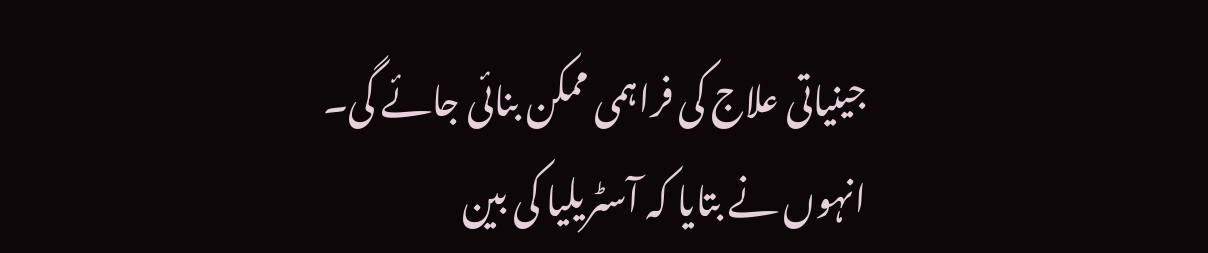جینیاتی علاج کی فراہمی ممکن بنائی جائے گی۔
انہوں نے بتایا کہ آسٹریلیا کی بین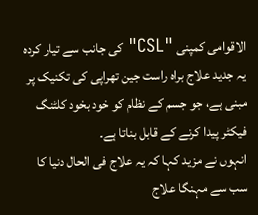الاقوامی کمپنی "CSL" کی جانب سے تیار کردہ یہ جدید علاج براہ راست جین تھراپی کی تکنیک پر مبنی ہے، جو جسم کے نظام کو خود بخود کلٹنگ فیکٹر پیدا کرنے کے قابل بناتا ہے۔
انہوں نے مزید کہا کہ یہ علاج فی الحال دنیا کا سب سے مہنگا علاج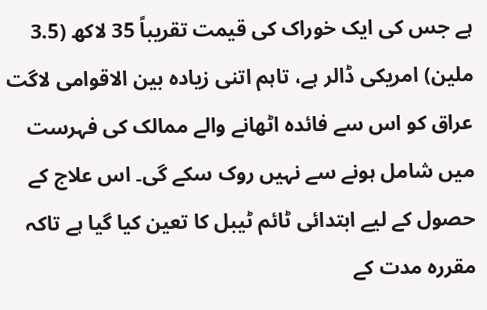ہے جس کی ایک خوراک کی قیمت تقریباً 35 لاکھ (3.5 ملین) امریکی ڈالر ہے، تاہم اتنی زیادہ بین الاقوامی لاگت عراق کو اس سے فائدہ اٹھانے والے ممالک کی فہرست میں شامل ہونے سے نہیں روک سکے گی۔ اس علاج کے حصول کے لیے ابتدائی ٹائم ٹیبل کا تعین کیا گیا ہے تاکہ مقررہ مدت کے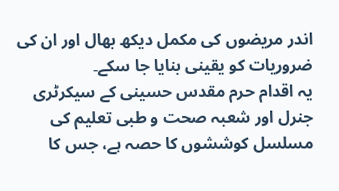اندر مریضوں کی مکمل دیکھ بھال اور ان کی ضروریات کو یقینی بنایا جا سکے۔
یہ اقدام حرم مقدس حسینی کے سیکرٹری جنرل اور شعبہ صحت و طبی تعلیم کی مسلسل کوششوں کا حصہ ہے، جس کا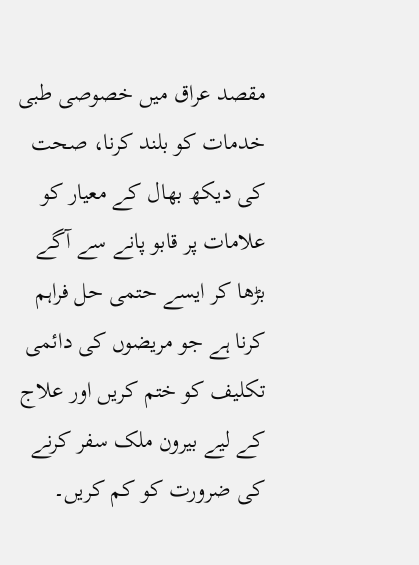مقصد عراق میں خصوصی طبی خدمات کو بلند کرنا، صحت کی دیکھ بھال کے معیار کو علامات پر قابو پانے سے آگے بڑھا کر ایسے حتمی حل فراہم کرنا ہے جو مریضوں کی دائمی تکلیف کو ختم کریں اور علاج کے لیے بیرون ملک سفر کرنے کی ضرورت کو کم کریں۔